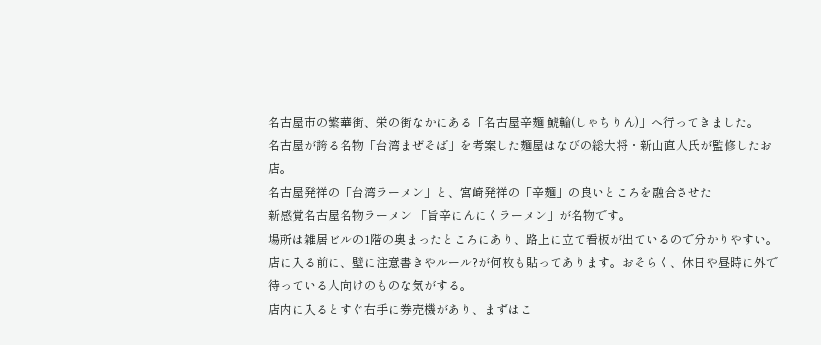名古屋市の繁華街、栄の街なかにある「名古屋辛麺 鯱輪(しゃちりん)」へ行ってきました。
名古屋が誇る名物「台湾まぜそば」を考案した麺屋はなびの総大将・新山直人氏が監修したお店。
名古屋発祥の「台湾ラーメン」と、宮崎発祥の「辛麺」の良いところを融合させた
新感覚名古屋名物ラーメン 「旨辛にんにくラーメン」が名物です。
場所は雑居ビルの1階の奥まったところにあり、路上に立て看板が出ているので分かりやすい。
店に入る前に、壁に注意書きやルール?が何枚も貼ってあります。おそらく、休日や昼時に外で待っている人向けのものな気がする。
店内に入るとすぐ右手に券売機があり、まずはこ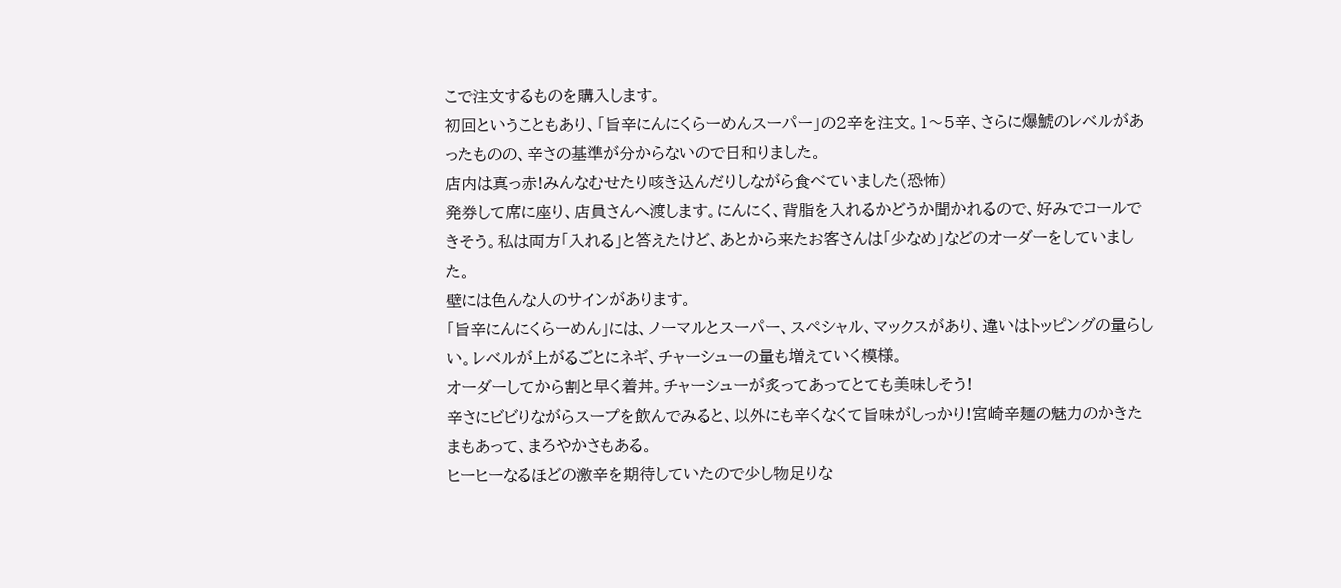こで注文するものを購入します。
初回ということもあり、「旨辛にんにくらーめんスーパー」の2辛を注文。1〜5辛、さらに爆鯱のレベルがあったものの、辛さの基準が分からないので日和りました。
店内は真っ赤!みんなむせたり咳き込んだりしながら食べていました(恐怖)
発券して席に座り、店員さんへ渡します。にんにく、背脂を入れるかどうか聞かれるので、好みでコールできそう。私は両方「入れる」と答えたけど、あとから来たお客さんは「少なめ」などのオーダーをしていました。
壁には色んな人のサインがあります。
「旨辛にんにくらーめん」には、ノーマルとスーパー、スペシャル、マックスがあり、違いはトッピングの量らしい。レベルが上がるごとにネギ、チャーシューの量も増えていく模様。
オーダーしてから割と早く着丼。チャーシューが炙ってあってとても美味しそう!
辛さにビビりながらスープを飲んでみると、以外にも辛くなくて旨味がしっかり!宮崎辛麺の魅力のかきたまもあって、まろやかさもある。
ヒーヒーなるほどの激辛を期待していたので少し物足りな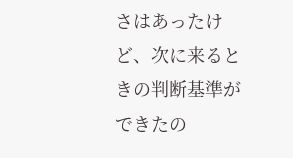さはあったけど、次に来るときの判断基準ができたの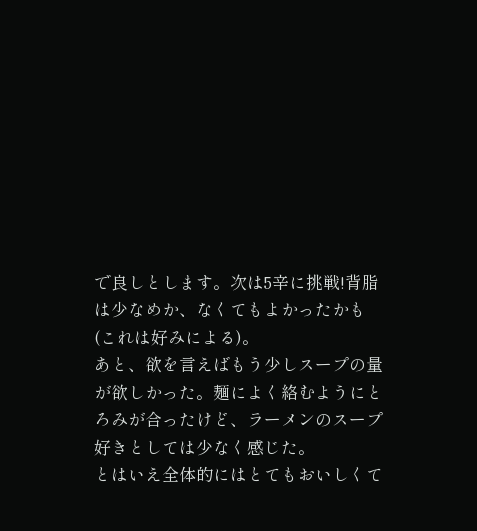で良しとします。次は5辛に挑戦!背脂は少なめか、なくてもよかったかも(これは好みによる)。
あと、欲を言えばもう少しスープの量が欲しかった。麺によく絡むようにとろみが合ったけど、ラーメンのスープ好きとしては少なく感じた。
とはいえ全体的にはとてもおいしくて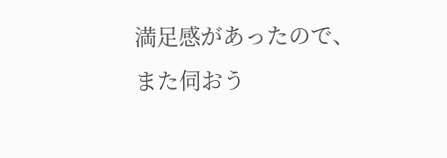満足感があったので、また伺おう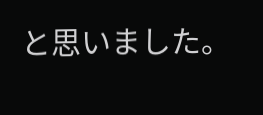と思いました。